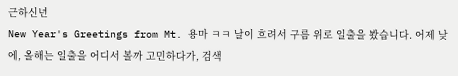근하신년
New Year's Greetings from Mt. 용마 ㅋㅋ 날이 흐려서 구름 위로 일출을 봤습니다. 어제 낮에, 올해는 일출을 어디서 볼까 고민하다가, 검색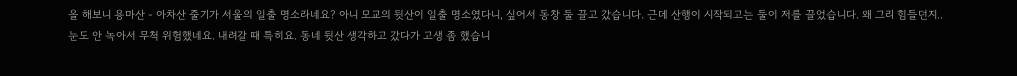을 해보니 용마산 - 아차산 줄기가 서울의 일출 명소라네요? 아니 모교의 뒷산이 일출 명소였다니, 싶어서 동창 둘 끌고 갔습니다. 근데 산행이 시작되고는 둘이 저를 끌었습니다. 왜 그리 힘들던지.. 눈도 안 녹아서 무척 위험했네요. 내려갈 때 특히요. 동네 뒷산 생각하고 갔다가 고생 좀 했습니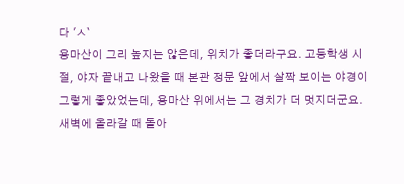다 'ㅅ`
용마산이 그리 높지는 않은데, 위치가 좋더라구요. 고등학생 시절, 야자 끝내고 나왔을 때 본관 정문 앞에서 살짝 보이는 야경이 그렇게 좋았었는데, 용마산 위에서는 그 경치가 더 멋지더군요. 새벽에 올라갈 때 돌아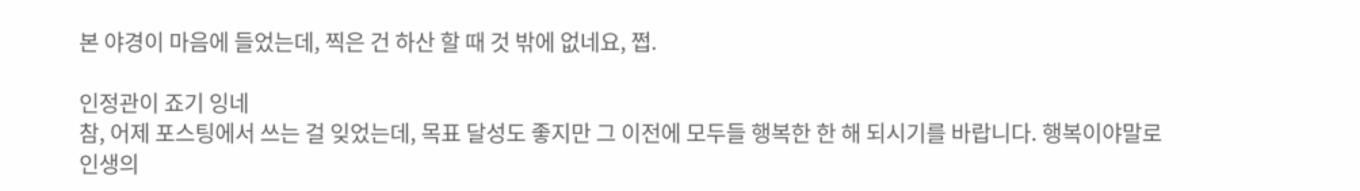본 야경이 마음에 들었는데, 찍은 건 하산 할 때 것 밖에 없네요, 쩝.

인정관이 죠기 잉네
참, 어제 포스팅에서 쓰는 걸 잊었는데, 목표 달성도 좋지만 그 이전에 모두들 행복한 한 해 되시기를 바랍니다. 행복이야말로 인생의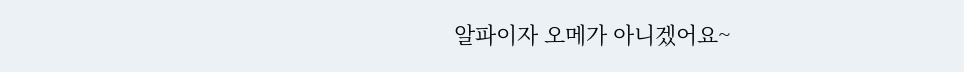알파이자 오메가 아니겠어요~